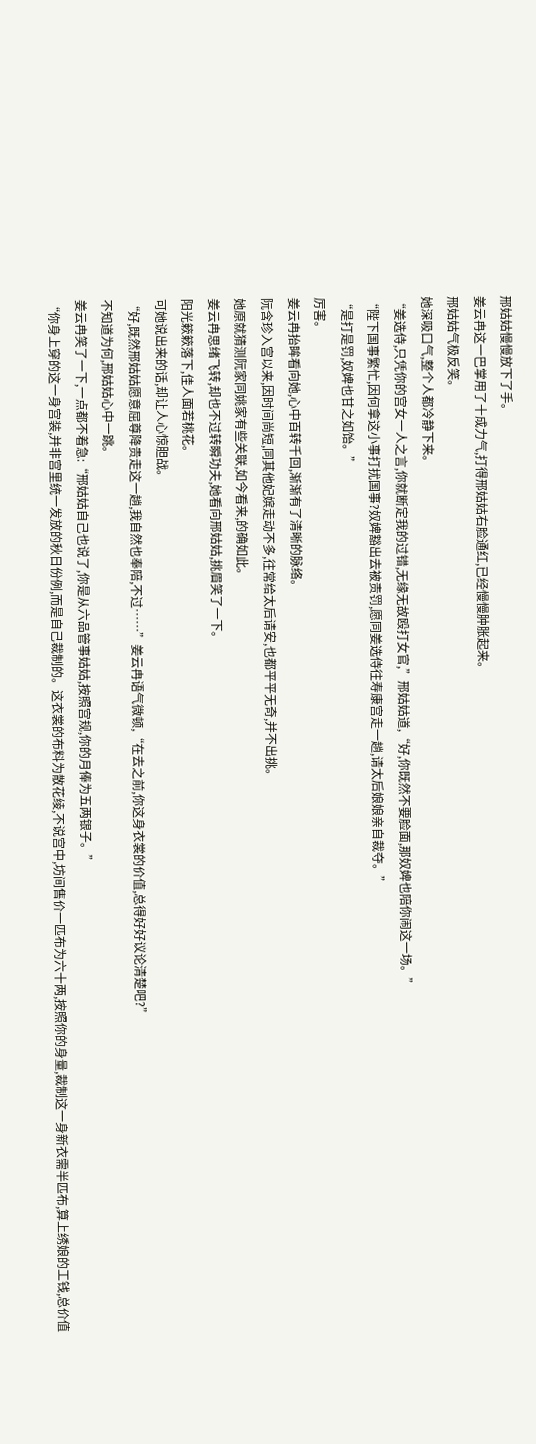邢姑姑慢慢放下了手。
姜云冉这一巴掌用了十成力气,打得邢姑姑右脸通红,已经慢慢肿胀起来。
邢姑姑气极反笑。
她深吸口气,整个人都冷静下来。
“姜选侍,只凭你的宫女一人之言,你就断定我的过错,无缘无故殴打女官,”邢姑姑道,“好,你既然不要脸面,那奴婢也陪你闹这一场。”
“陛下国事繁忙,因何拿这小事打扰国事?奴婢豁出去被责罚,愿同姜选侍往寿康宫走一趟,请太后娘娘亲自裁夺。”
“是打是罚,奴婢也甘之如饴。”
厉害。
姜云冉抬眸看向她,心中百转千回,渐渐有了清晰的脉络。
阮含珍入宫以来,因时间尚短,同其他妃嫔走动不多,往常给太后请安,也都平平无奇,并不出挑。
她原就猜测阮家同姚家有些关联,如今看来,的确如此。
姜云冉思绪飞转,却也不过转瞬功夫,她看向邢姑姑,挑眉笑了一下。
阳光簌簌落下,佳人面若桃花。
可她说出来的话,却让人心惊胆战。
“好,既然邢姑姑愿意屈尊降贵走这一趟,我自然也奉陪,不过……”姜云冉语气微顿,“在去之前,你这身衣裳的价值,总得好好议论清楚吧?”
不知道为何,邢姑姑心中一跳。
姜云冉笑了一下,一点都不着急:“邢姑姑自己也说了,你是从六品管事姑姑,按照宫规,你的月俸为五两银子。”
“你身上穿的这一身宫装,并非宫里统一发放的秋日份例,而是自己裁制的。这衣裳的布料为散花绫,不说宫中,坊间售价一匹布为六十两,按照你的身量,裁制这一身新衣需半匹布,算上绣娘的工钱,总价值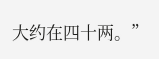大约在四十两。”